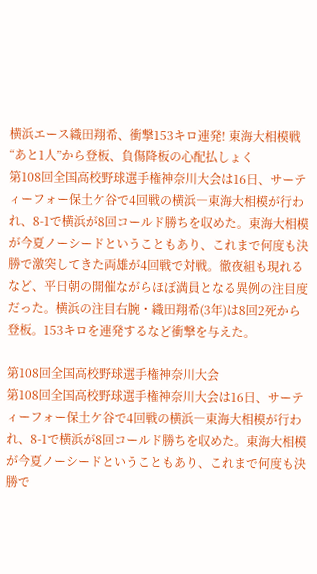横浜エース織田翔希、衝撃153キロ連発! 東海大相模戦“あと1人”から登板、負傷降板の心配払しょく
第108回全国高校野球選手権神奈川大会は16日、サーティーフォー保土ケ谷で4回戦の横浜―東海大相模が行われ、8-1で横浜が8回コールド勝ちを収めた。東海大相模が今夏ノーシードということもあり、これまで何度も決勝で激突してきた両雄が4回戦で対戦。徹夜組も現れるなど、平日朝の開催ながらほぼ満員となる異例の注目度だった。横浜の注目右腕・織田翔希(3年)は8回2死から登板。153キロを連発するなど衝撃を与えた。

第108回全国高校野球選手権神奈川大会
第108回全国高校野球選手権神奈川大会は16日、サーティーフォー保土ケ谷で4回戦の横浜―東海大相模が行われ、8-1で横浜が8回コールド勝ちを収めた。東海大相模が今夏ノーシードということもあり、これまで何度も決勝で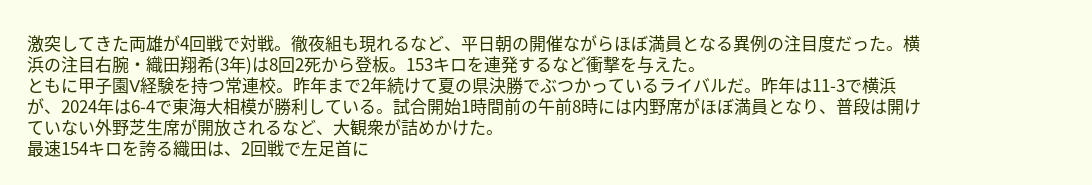激突してきた両雄が4回戦で対戦。徹夜組も現れるなど、平日朝の開催ながらほぼ満員となる異例の注目度だった。横浜の注目右腕・織田翔希(3年)は8回2死から登板。153キロを連発するなど衝撃を与えた。
ともに甲子園V経験を持つ常連校。昨年まで2年続けて夏の県決勝でぶつかっているライバルだ。昨年は11-3で横浜が、2024年は6-4で東海大相模が勝利している。試合開始1時間前の午前8時には内野席がほぼ満員となり、普段は開けていない外野芝生席が開放されるなど、大観衆が詰めかけた。
最速154キロを誇る織田は、2回戦で左足首に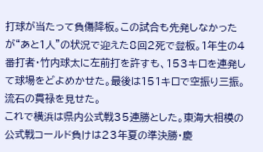打球が当たって負傷降板。この試合も先発しなかったが“あと1人”の状況で迎えた8回2死で登板。1年生の4番打者・竹内球太に左前打を許すも、153キロを連発して球場をどよめかせた。最後は151キロで空振り三振。流石の貫禄を見せた。
これで横浜は県内公式戦35連勝とした。東海大相模の公式戦コールド負けは23年夏の準決勝・慶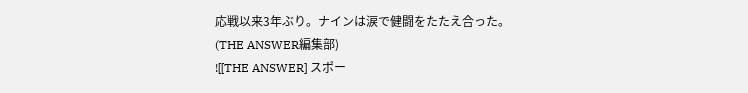応戦以来3年ぶり。ナインは涙で健闘をたたえ合った。
(THE ANSWER編集部)
![[THE ANSWER] スポー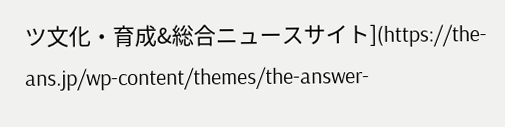ツ文化・育成&総合ニュースサイト](https://the-ans.jp/wp-content/themes/the-answer-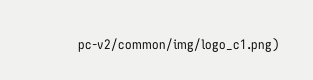pc-v2/common/img/logo_c1.png)